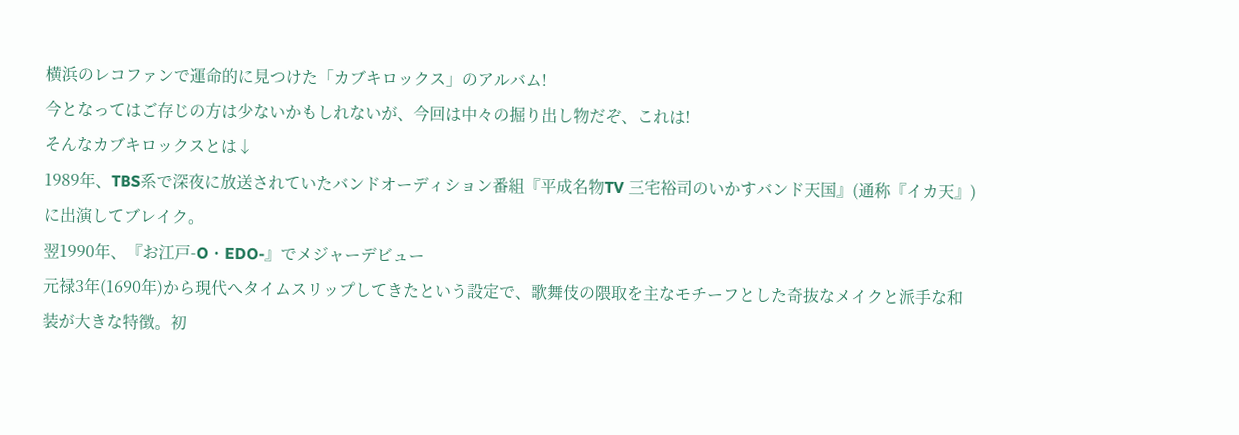横浜のレコファンで運命的に見つけた「カブキロックス」のアルバム!
今となってはご存じの方は少ないかもしれないが、今回は中々の掘り出し物だぞ、これは!
そんなカブキロックスとは↓
1989年、TBS系で深夜に放送されていたバンドオーディション番組『平成名物TV 三宅裕司のいかすバンド天国』(通称『イカ天』)に出演してブレイク。
翌1990年、『お江戸-O・EDO-』でメジャーデビュー
元禄3年(1690年)から現代へタイムスリップしてきたという設定で、歌舞伎の隈取を主なモチーフとした奇抜なメイクと派手な和装が大きな特徴。初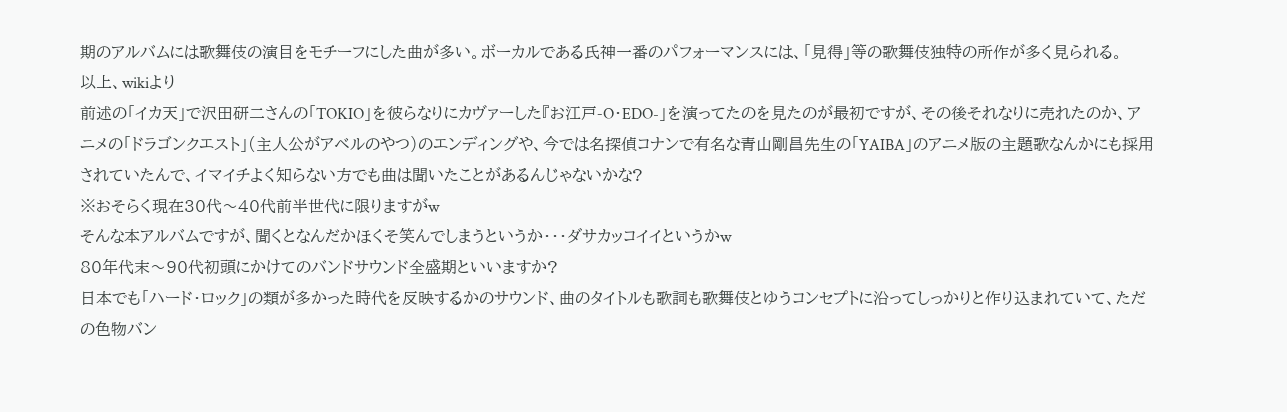期のアルバムには歌舞伎の演目をモチーフにした曲が多い。ボーカルである氏神一番のパフォーマンスには、「見得」等の歌舞伎独特の所作が多く見られる。
以上、wikiより
前述の「イカ天」で沢田研二さんの「TOKIO」を彼らなりにカヴァーした『お江戸-O・EDO-」を演ってたのを見たのが最初ですが、その後それなりに売れたのか、アニメの「ドラゴンクエスト」(主人公がアベルのやつ)のエンディングや、今では名探偵コナンで有名な青山剛昌先生の「YAIBA」のアニメ版の主題歌なんかにも採用されていたんで、イマイチよく知らない方でも曲は聞いたことがあるんじゃないかな?
※おそらく現在30代〜40代前半世代に限りますがw
そんな本アルバムですが、聞くとなんだかほくそ笑んでしまうというか・・・ダサカッコイイというかw
80年代末〜90代初頭にかけてのバンドサウンド全盛期といいますか?
日本でも「ハード・ロック」の類が多かった時代を反映するかのサウンド、曲のタイトルも歌詞も歌舞伎とゆうコンセプトに沿ってしっかりと作り込まれていて、ただの色物バン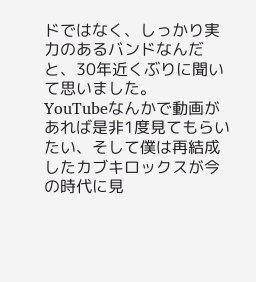ドではなく、しっかり実力のあるバンドなんだと、30年近くぶりに聞いて思いました。
YouTubeなんかで動画があれば是非1度見てもらいたい、そして僕は再結成したカブキロックスが今の時代に見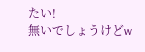たい!
無いでしょうけどw